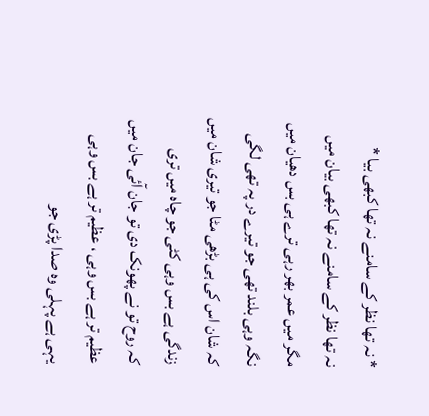* نہ تھا نظر کے سامنے نہ تھا کبھی بیا *
نہ تھا نظر کے سامنے نہ تھا کبھی بیان میں
مگر میں عمر بھر رہی ترے ہی بس دھیان میں
نگہ وہی بلند تھی جو تیرے در پہ تھی لگی
کہ شان اس کی ہی بڑھی مٹا جو تیری شان میں
زندگی ہے بس وہی کٹی جو چاہ میں تری
کہ روح تو نے پھونک دی تو جان آئی جان میں
عظیم تر ہے بس وہی ، عظیم تر ہے بس وہی
یہی ہے پہلی وہ صدا پڑی جو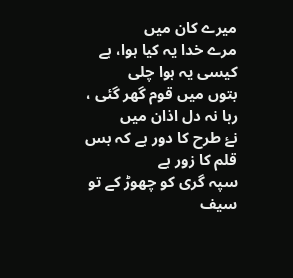میرے کان میں
مرے خدا یہ کیا ہوا، ہے کیسی یہ ہوا چلی
بتوں میں قوم گھر گئی ، رہا نہ دل اذان میں
نۓ طرح کا دور ہے کہ بس قلم کا زور ہے
سپہ گری کو چھوڑ کے تو سیف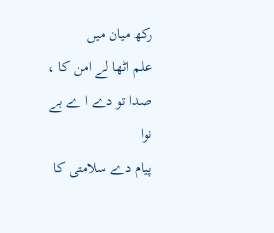رکھ میان میں
علم اٹھا لے امن کا ، صدا تو دے ا ے بے نوا
پیام دے سلامتی کا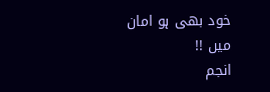خود بھی ہو امان میں !!
انجم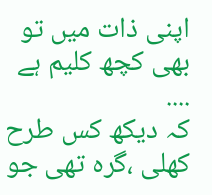اپنی ذات میں تو بھی کچھ کلیم ہے ....
کہ دیکھ کس طرح کھلی ،گرہ تھی جو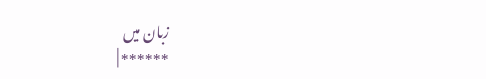زبان میں
****** |